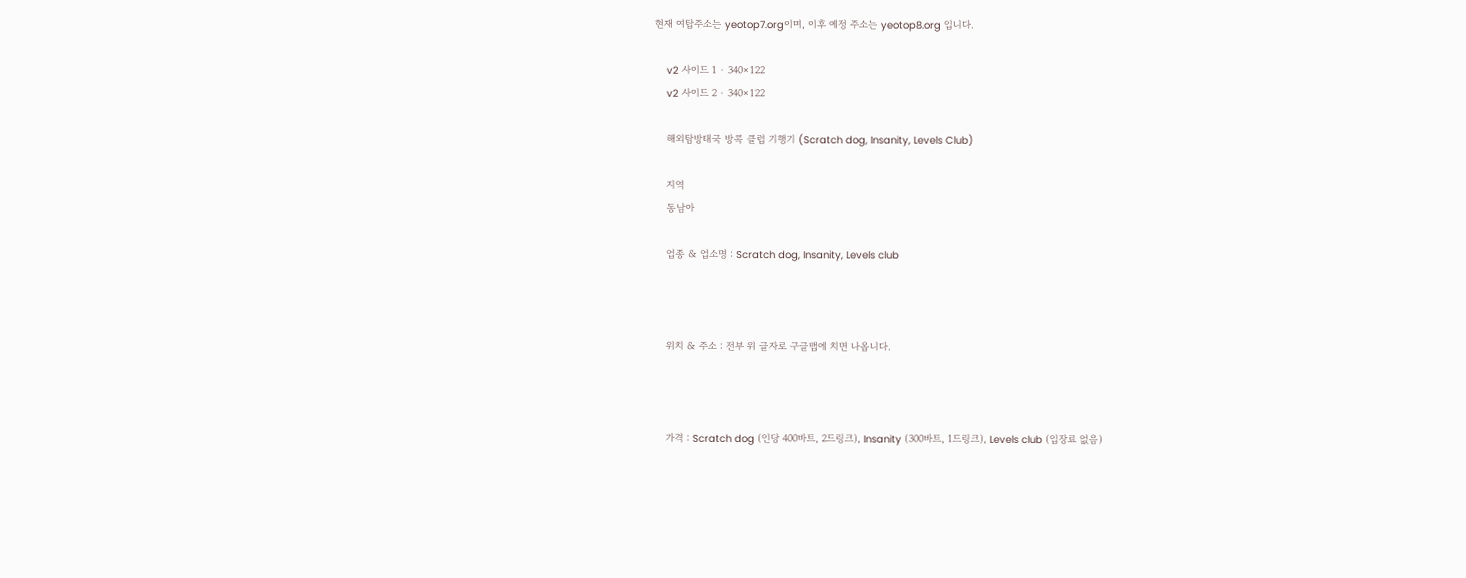현재 여탑주소는 yeotop7.org이며, 이후 예정 주소는 yeotop8.org 입니다.

    v2 사이드 1 · 340×122
    v2 사이드 2 · 340×122

    해외탐방태국 방콕 클럽 기행기 (Scratch dog, Insanity, Levels Club)

    지역
    동남아

    업종 & 업소명 : Scratch dog, Insanity, Levels club



    위치 & 주소 : 전부 위 글자로 구글맵에 치면 나옵니다.



    가격 : Scratch dog (인당 400바트, 2드링크), Insanity (300바트, 1드링크), Levels club (입장료 없음)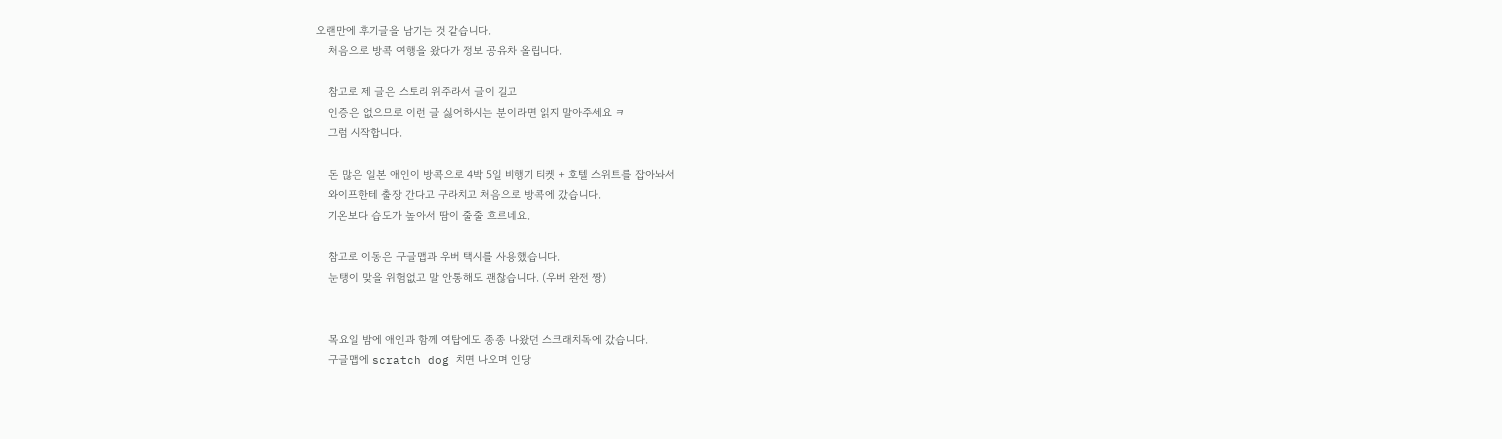오랜만에 후기글을 남기는 것 같습니다.
    처음으로 방콕 여행을 왔다가 정보 공유차 올립니다.

    참고로 제 글은 스토리 위주라서 글이 길고
    인증은 없으므로 이런 글 싫어하시는 분이라면 읽지 말아주세요 ㅋ
    그럼 시작합니다.

    돈 많은 일본 애인이 방콕으로 4박 5일 비행기 티켓 + 호텔 스위트를 잡아놔서
    와이프한테 출장 간다고 구라치고 처음으로 방콕에 갔습니다.
    기온보다 습도가 높아서 땀이 줄줄 흐르네요.

    참고로 이동은 구글맵과 우버 택시를 사용했습니다.
    눈탱이 맞을 위험없고 말 안통해도 괜찮습니다. (우버 완전 짱)


    목요일 밤에 애인과 함께 여탑에도 종종 나왔던 스크래치독에 갔습니다.
    구글맵에 scratch dog 치면 나오며 인당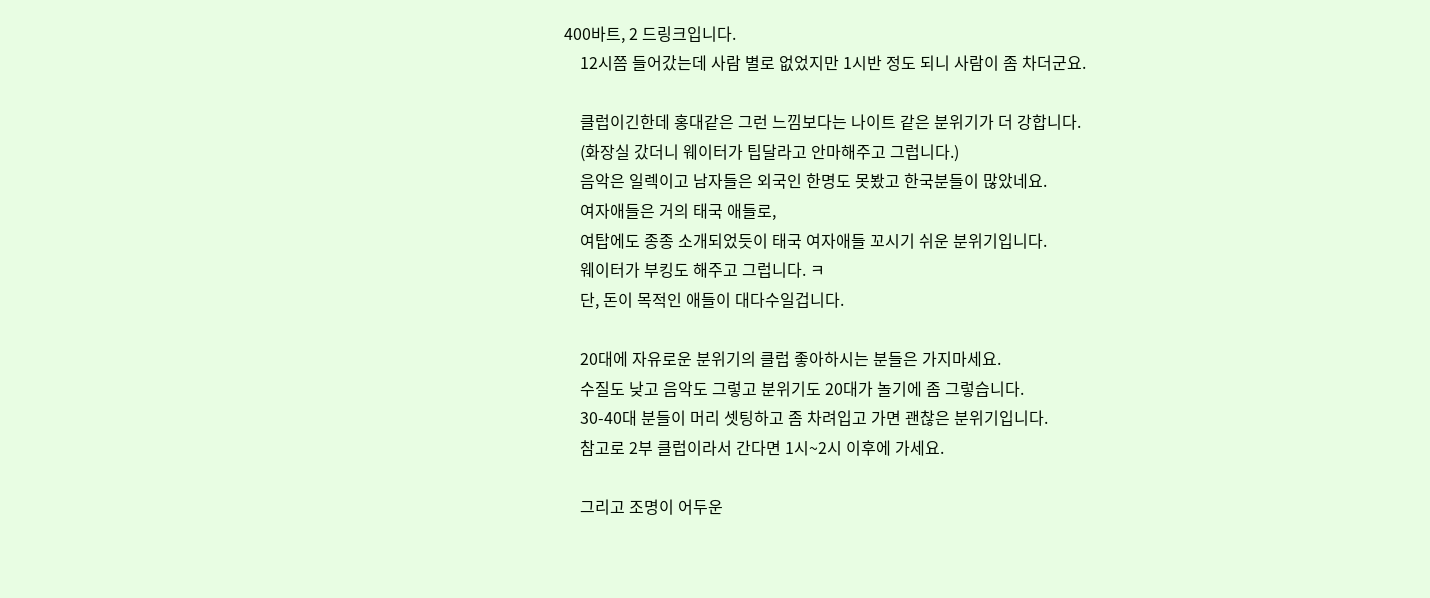400바트, 2 드링크입니다.
    12시쯤 들어갔는데 사람 별로 없었지만 1시반 정도 되니 사람이 좀 차더군요.

    클럽이긴한데 홍대같은 그런 느낌보다는 나이트 같은 분위기가 더 강합니다.
    (화장실 갔더니 웨이터가 팁달라고 안마해주고 그럽니다.)
    음악은 일렉이고 남자들은 외국인 한명도 못봤고 한국분들이 많았네요.
    여자애들은 거의 태국 애들로,
    여탑에도 종종 소개되었듯이 태국 여자애들 꼬시기 쉬운 분위기입니다.
    웨이터가 부킹도 해주고 그럽니다. ㅋ
    단, 돈이 목적인 애들이 대다수일겁니다.

    20대에 자유로운 분위기의 클럽 좋아하시는 분들은 가지마세요.
    수질도 낮고 음악도 그렇고 분위기도 20대가 놀기에 좀 그렇습니다.
    30-40대 분들이 머리 셋팅하고 좀 차려입고 가면 괜찮은 분위기입니다.
    참고로 2부 클럽이라서 간다면 1시~2시 이후에 가세요.

    그리고 조명이 어두운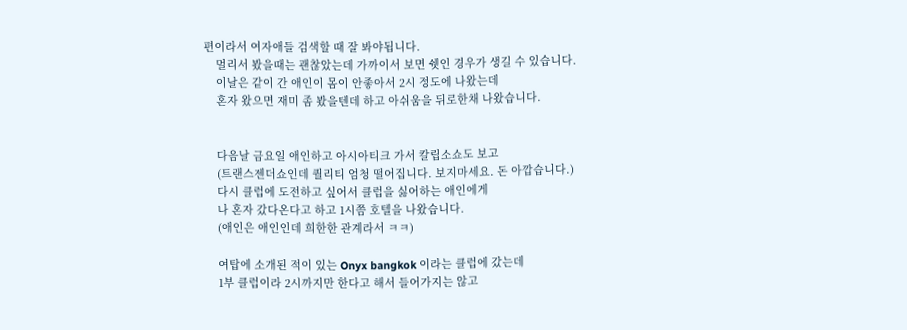편이라서 여자애들 검색할 때 잘 봐야됩니다.
    멀리서 봤을때는 괜찮았는데 가까이서 보면 쉣인 경우가 생길 수 있습니다.
    이날은 같이 간 애인이 몸이 안좋아서 2시 정도에 나왔는데
    혼자 왔으면 재미 좀 봤을텐데 하고 아쉬움을 뒤로한채 나왔습니다.


    다음날 금요일 애인하고 아시아티크 가서 칼립소쇼도 보고
    (트랜스젠더쇼인데 퀄리티 엄청 떨어집니다. 보지마세요. 돈 아깝습니다.)
    다시 클럽에 도전하고 싶어서 클럽을 싫어하는 애인에게
    나 혼자 갔다온다고 하고 1시쯤 호텔을 나왔습니다.
    (애인은 애인인데 희한한 관계라서 ㅋㅋ)

    여탑에 소개된 적이 있는 Onyx bangkok 이라는 클럽에 갔는데
    1부 클럽이라 2시까지만 한다고 해서 들어가지는 않고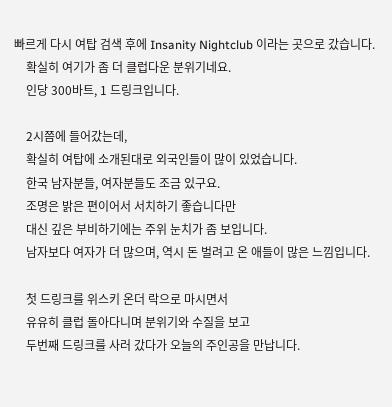빠르게 다시 여탑 검색 후에 Insanity Nightclub 이라는 곳으로 갔습니다.
    확실히 여기가 좀 더 클럽다운 분위기네요.
    인당 300바트, 1 드링크입니다.

    2시쯤에 들어갔는데,
    확실히 여탑에 소개된대로 외국인들이 많이 있었습니다.
    한국 남자분들, 여자분들도 조금 있구요.
    조명은 밝은 편이어서 서치하기 좋습니다만
    대신 깊은 부비하기에는 주위 눈치가 좀 보입니다.
    남자보다 여자가 더 많으며, 역시 돈 벌려고 온 애들이 많은 느낌입니다.

    첫 드링크를 위스키 온더 락으로 마시면서
    유유히 클럽 돌아다니며 분위기와 수질을 보고
    두번째 드링크를 사러 갔다가 오늘의 주인공을 만납니다.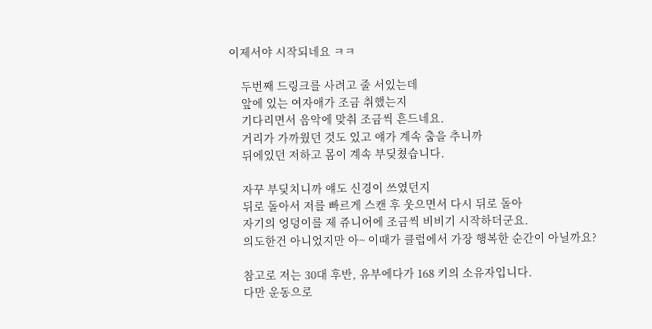이제서야 시작되네요 ㅋㅋ

    두번째 드링크를 사려고 줄 서있는데
    앞에 있는 여자애가 조금 취했는지
    기다리면서 음악에 맞춰 조금씩 흔드네요.
    거리가 가까웠던 것도 있고 얘가 계속 춤을 추니까
    뒤에있던 저하고 몸이 계속 부딪쳤습니다.

    자꾸 부딪치니까 얘도 신경이 쓰였던지
    뒤로 돌아서 저를 빠르게 스캔 후 웃으면서 다시 뒤로 돌아
    자기의 엉덩이를 제 쥬니어에 조금씩 비비기 시작하더군요.
    의도한건 아니었지만 아~ 이때가 클럽에서 가장 행복한 순간이 아닐까요?

    참고로 저는 30대 후반, 유부에다가 168 키의 소유자입니다.
    다만 운동으로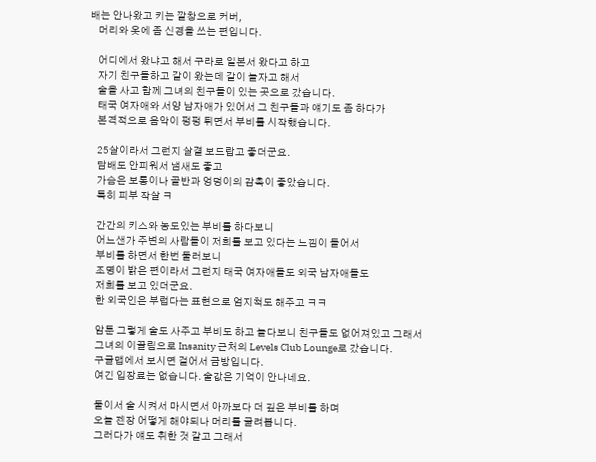배는 안나왔고 키는 깔창으로 커버,
    머리와 옷에 좀 신경을 쓰는 편입니다.

    어디에서 왔냐고 해서 구라로 일본서 왔다고 하고
    자기 친구들하고 같이 왔는데 같이 놀자고 해서
    술을 사고 함께 그녀의 친구들이 있는 곳으로 갔습니다.
    태국 여자애와 서양 남자애가 있어서 그 친구들과 얘기도 좀 하다가
    본격적으로 음악이 펑펑 튀면서 부비를 시작했습니다.

    25살이라서 그런지 살결 보드랍고 좋더군요.
    담배도 안피워서 냄새도 좋고
    가슴은 보통이나 골반과 엉덩이의 감촉이 좋았습니다.
    특히 피부 작살 ㅋ

    간간의 키스와 농도있는 부비를 하다보니
    어느샌가 주변의 사람들이 저희를 보고 있다는 느낌이 들어서
    부비를 하면서 한번 둘러보니
    조명이 밝은 편이라서 그런지 태국 여자애들도 외국 남자애들도
    저희를 보고 있더군요.
    한 외국인은 부럽다는 표현으로 엄지척도 해주고 ㅋㅋ

    암툰 그렇게 술도 사주고 부비도 하고 놀다보니 친구들도 없어져있고 그래서
    그녀의 이끌림으로 Insanity 근처의 Levels Club Lounge로 갔습니다.
    구글맵에서 보시면 걸어서 금방입니다.
    여긴 입장료는 없습니다. 술값은 기억이 안나네요.

    둘이서 술 시켜서 마시면서 아까보다 더 깊은 부비를 하며
    오늘 젠장 어떻게 해야되나 머리를 굴려봅니다.
    그러다가 얘도 취한 것 같고 그래서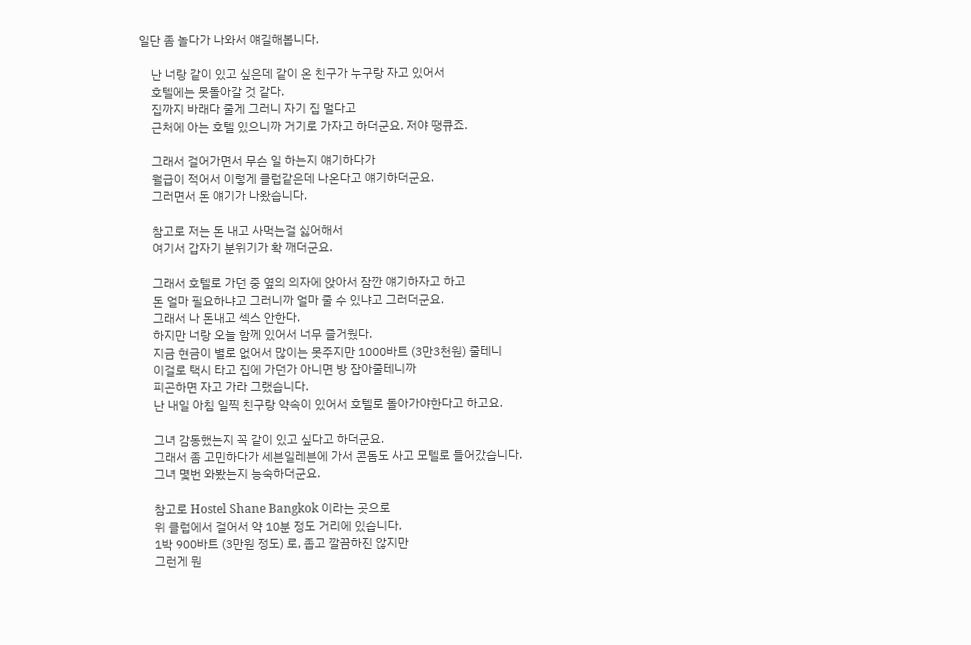일단 좀 놀다가 나와서 얘길해봅니다.

    난 너랑 같이 있고 싶은데 같이 온 친구가 누구랑 자고 있어서
    호텔에는 못돌아갈 것 같다.
    집까지 바래다 줄게 그러니 자기 집 멀다고
    근처에 아는 호텔 있으니까 거기로 가자고 하더군요. 저야 땡큐죠.

    그래서 걸어가면서 무슨 일 하는지 얘기하다가
    월급이 적어서 이렇게 클럽같은데 나온다고 얘기하더군요.
    그러면서 돈 얘기가 나왔습니다.

    참고로 저는 돈 내고 사먹는걸 싫어해서
    여기서 갑자기 분위기가 확 깨더군요.

    그래서 호텔로 가던 중 옆의 의자에 앉아서 잠깐 얘기하자고 하고
    돈 얼마 필요하냐고 그러니까 얼마 줄 수 있냐고 그러더군요.
    그래서 나 돈내고 섹스 안한다.
    하지만 너랑 오늘 함께 있어서 너무 즐거웠다.
    지금 현금이 별로 없어서 많이는 못주지만 1000바트 (3만3천원) 줄테니
    이걸로 택시 타고 집에 가던가 아니면 방 잡아줄테니까
    피곤하면 자고 가라 그랬습니다.
    난 내일 아침 일찍 친구랑 약속이 있어서 호텔로 돌아가야한다고 하고요.

    그녀 감동했는지 꼭 같이 있고 싶다고 하더군요.
    그래서 좀 고민하다가 세븐일레븐에 가서 콘돔도 사고 모텔로 들어갔습니다.
    그녀 몇번 와봤는지 능숙하더군요.

    참고로 Hostel Shane Bangkok 이라는 곳으로
    위 클럽에서 걸어서 약 10분 정도 거리에 있습니다.
    1박 900바트 (3만원 정도) 로, 좁고 깔끔하진 않지만
    그런게 뭔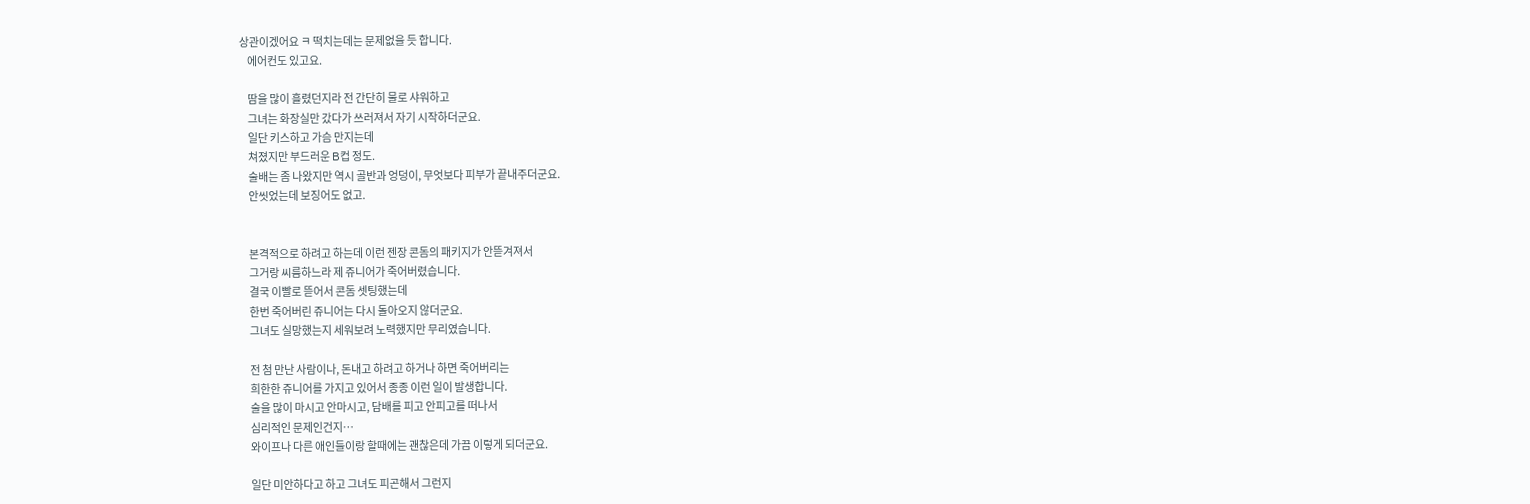상관이겠어요 ㅋ 떡치는데는 문제없을 듯 합니다.
    에어컨도 있고요.

    땀을 많이 흘렸던지라 전 간단히 물로 샤워하고
    그녀는 화장실만 갔다가 쓰러져서 자기 시작하더군요.
    일단 키스하고 가슴 만지는데
    쳐졌지만 부드러운 B컵 정도.
    술배는 좀 나왔지만 역시 골반과 엉덩이, 무엇보다 피부가 끝내주더군요.
    안씻었는데 보징어도 없고.


    본격적으로 하려고 하는데 이런 젠장 콘돔의 패키지가 안뜯겨져서
    그거랑 씨름하느라 제 쥬니어가 죽어버렸습니다.
    결국 이빨로 뜯어서 콘돔 셋팅했는데
    한번 죽어버린 쥬니어는 다시 돌아오지 않더군요.
    그녀도 실망했는지 세워보려 노력했지만 무리였습니다.

    전 첨 만난 사람이나, 돈내고 하려고 하거나 하면 죽어버리는
    희한한 쥬니어를 가지고 있어서 종종 이런 일이 발생합니다.
    술을 많이 마시고 안마시고, 담배를 피고 안피고를 떠나서
    심리적인 문제인건지…
    와이프나 다른 애인들이랑 할때에는 괜찮은데 가끔 이렇게 되더군요.

    일단 미안하다고 하고 그녀도 피곤해서 그런지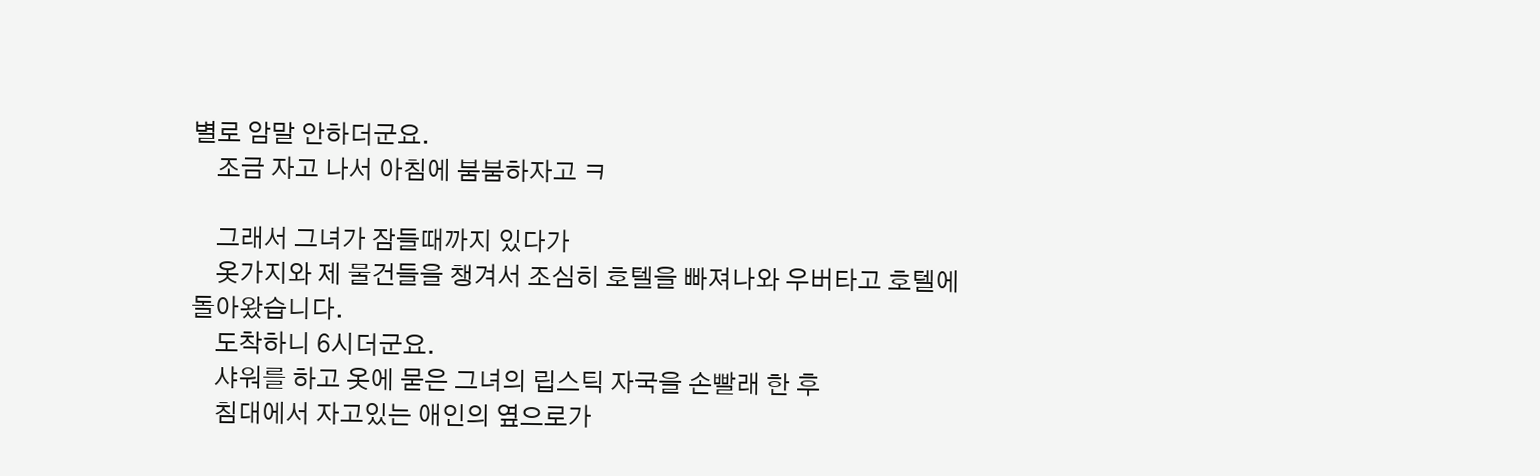별로 암말 안하더군요.
    조금 자고 나서 아침에 붐붐하자고 ㅋ

    그래서 그녀가 잠들때까지 있다가
    옷가지와 제 물건들을 챙겨서 조심히 호텔을 빠져나와 우버타고 호텔에 돌아왔습니다.
    도착하니 6시더군요.
    샤워를 하고 옷에 묻은 그녀의 립스틱 자국을 손빨래 한 후
    침대에서 자고있는 애인의 옆으로가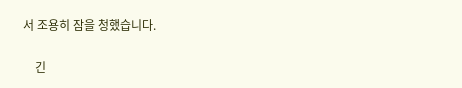서 조용히 잠을 청했습니다.

    긴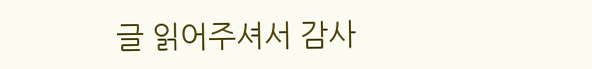글 읽어주셔서 감사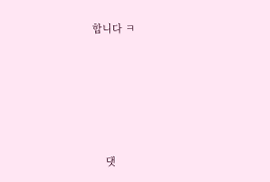합니다 ㅋ






    댓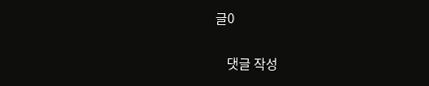글0

    댓글 작성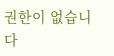권한이 없습니다